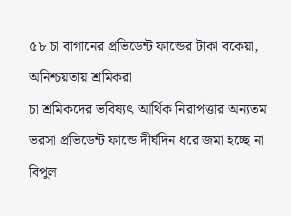৫৮ চা বাগানের প্রভিডেন্ট ফান্ডের টাকা বকেয়া, অনিশ্চয়তায় শ্রমিকরা
চা শ্রমিকদের ভবিষ্যৎ আর্থিক নিরাপত্তার অন্যতম ভরসা প্রভিডেন্ট ফান্ডে দীর্ঘদিন ধরে জমা হচ্ছে না বিপুল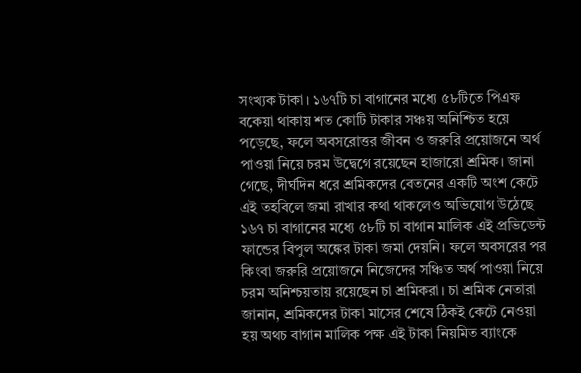সংখ্যক টাকা। ১৬৭টি চা বাগানের মধ্যে ৫৮টিতে পিএফ বকেয়া থাকায় শত কোটি টাকার সঞ্চয় অনিশ্চিত হয়ে পড়েছে, ফলে অবসরোত্তর জীবন ও জরুরি প্রয়োজনে অর্থ পাওয়া নিয়ে চরম উদ্বেগে রয়েছেন হাজারো শ্রমিক। জানা গেছে, দীর্ঘদিন ধরে শ্রমিকদের বেতনের একটি অংশ কেটে এই তহবিলে জমা রাখার কথা থাকলেও অভিযোগ উঠেছে ১৬৭ চা বাগানের মধ্যে ৫৮টি চা বাগান মালিক এই প্রভিডেন্ট ফান্ডের বিপুল অঙ্কের টাকা জমা দেয়নি। ফলে অবসরের পর কিংবা জরুরি প্রয়োজনে নিজেদের সঞ্চিত অর্থ পাওয়া নিয়ে চরম অনিশ্চয়তায় রয়েছেন চা শ্রমিকরা। চা শ্রমিক নেতারা জানান, শ্রমিকদের টাকা মাসের শেষে ঠিকই কেটে নেওয়া হয় অথচ বাগান মালিক পক্ষ এই টাকা নিয়মিত ব্যাংকে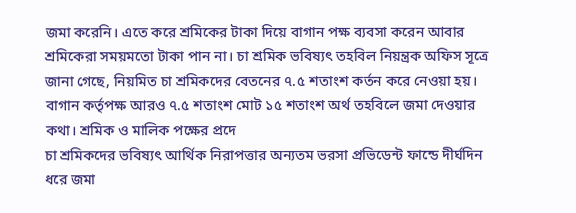জমা করেনি। এতে করে শ্রমিকের টাকা দিয়ে বাগান পক্ষ ব্যবসা করেন আবার শ্রমিকেরা সময়মতো টাকা পান না। চা শ্রমিক ভবিষ্যৎ তহবিল নিয়ন্ত্রক অফিস সূত্রে জানা গেছে, নিয়মিত চা শ্রমিকদের বেতনের ৭.৫ শতাংশ কর্তন করে নেওয়া হয়। বাগান কর্তৃপক্ষ আরও ৭.৫ শতাংশ মোট ১৫ শতাংশ অর্থ তহবিলে জমা দেওয়ার কথা। শ্রমিক ও মালিক পক্ষের প্রদে
চা শ্রমিকদের ভবিষ্যৎ আর্থিক নিরাপত্তার অন্যতম ভরসা প্রভিডেন্ট ফান্ডে দীর্ঘদিন ধরে জমা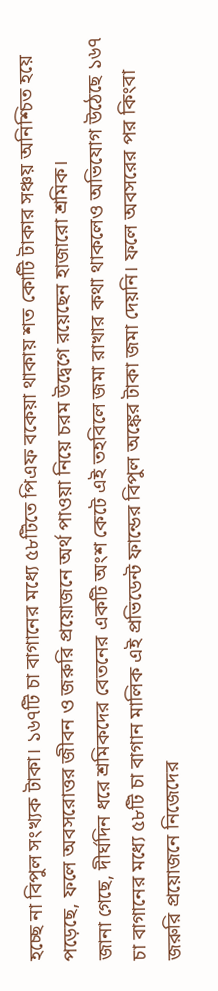হচ্ছে না বিপুল সংখ্যক টাকা। ১৬৭টি চা বাগানের মধ্যে ৫৮টিতে পিএফ বকেয়া থাকায় শত কোটি টাকার সঞ্চয় অনিশ্চিত হয়ে পড়েছে, ফলে অবসরোত্তর জীবন ও জরুরি প্রয়োজনে অর্থ পাওয়া নিয়ে চরম উদ্বেগে রয়েছেন হাজারো শ্রমিক।
জানা গেছে, দীর্ঘদিন ধরে শ্রমিকদের বেতনের একটি অংশ কেটে এই তহবিলে জমা রাখার কথা থাকলেও অভিযোগ উঠেছে ১৬৭ চা বাগানের মধ্যে ৫৮টি চা বাগান মালিক এই প্রভিডেন্ট ফান্ডের বিপুল অঙ্কের টাকা জমা দেয়নি। ফলে অবসরের পর কিংবা জরুরি প্রয়োজনে নিজেদের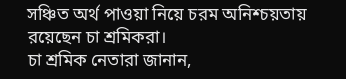সঞ্চিত অর্থ পাওয়া নিয়ে চরম অনিশ্চয়তায় রয়েছেন চা শ্রমিকরা।
চা শ্রমিক নেতারা জানান,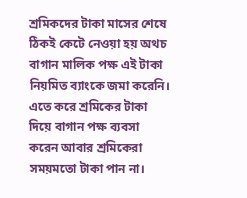শ্রমিকদের টাকা মাসের শেষে ঠিকই কেটে নেওয়া হয় অথচ বাগান মালিক পক্ষ এই টাকা নিয়মিত ব্যাংকে জমা করেনি। এতে করে শ্রমিকের টাকা দিয়ে বাগান পক্ষ ব্যবসা করেন আবার শ্রমিকেরা সময়মতো টাকা পান না।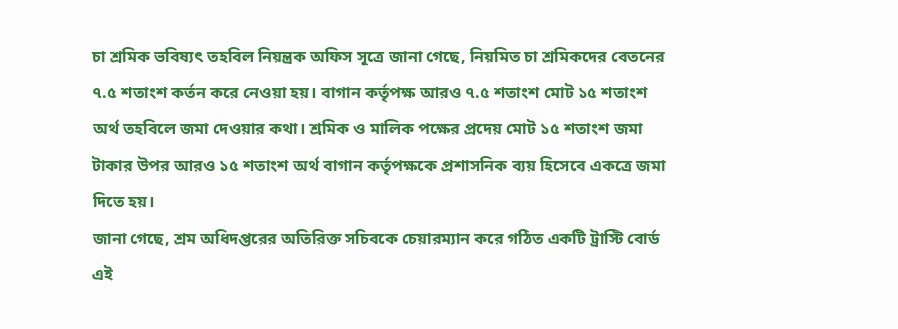চা শ্রমিক ভবিষ্যৎ তহবিল নিয়ন্ত্রক অফিস সূত্রে জানা গেছে, নিয়মিত চা শ্রমিকদের বেতনের ৭.৫ শতাংশ কর্তন করে নেওয়া হয়। বাগান কর্তৃপক্ষ আরও ৭.৫ শতাংশ মোট ১৫ শতাংশ অর্থ তহবিলে জমা দেওয়ার কথা। শ্রমিক ও মালিক পক্ষের প্রদেয় মোট ১৫ শতাংশ জমা টাকার উপর আরও ১৫ শতাংশ অর্থ বাগান কর্তৃপক্ষকে প্রশাসনিক ব্যয় হিসেবে একত্রে জমা দিতে হয়।
জানা গেছে, শ্রম অধিদপ্তরের অতিরিক্ত সচিবকে চেয়ারম্যান করে গঠিত একটি ট্রাস্টি বোর্ড এই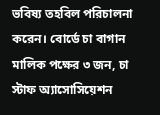ভবিষ্য তহবিল পরিচালনা করেন। বোর্ডে চা বাগান মালিক পক্ষের ৩ জন, চা স্টাফ অ্যাসোসিয়েশন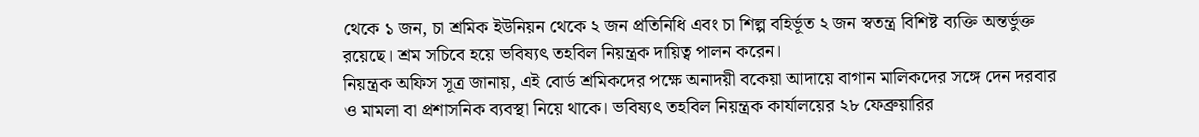থেকে ১ জন, চা শ্রমিক ইউনিয়ন থেকে ২ জন প্রতিনিধি এবং চা শিল্প বহির্ভূত ২ জন স্বতন্ত্র বিশিষ্ট ব্যক্তি অন্তর্ভুক্ত রয়েছে। শ্রম সচিবে হয়ে ভবিষ্যৎ তহবিল নিয়ন্ত্রক দায়িত্ব পালন করেন।
নিয়ন্ত্রক অফিস সূত্র জানায়, এই বোর্ড শ্রমিকদের পক্ষে অনাদয়ী বকেয়া আদায়ে বাগান মালিকদের সঙ্গে দেন দরবার ও মামলা বা প্রশাসনিক ব্যবস্থা নিয়ে থাকে। ভবিষ্যৎ তহবিল নিয়ন্ত্রক কার্যালয়ের ২৮ ফেব্রুয়ারির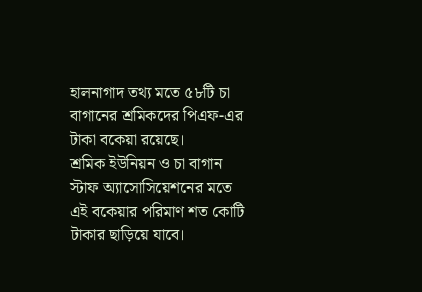হালনাগাদ তথ্য মতে ৫৮টি চা বাগানের শ্রমিকদের পিএফ-এর টাকা বকেয়া রয়েছে।
শ্রমিক ইউনিয়ন ও চা বাগান স্টাফ অ্যাসোসিয়েশনের মতে এই বকেয়ার পরিমাণ শত কোটি টাকার ছাড়িয়ে যাবে।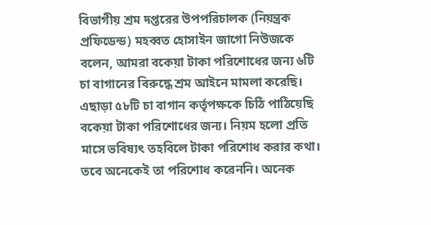বিভাগীয় শ্রম দপ্তরের উপপরিচালক (নিয়ন্ত্রক প্রফিডেন্ড) মহব্বত হোসাইন জাগো নিউজকে বলেন, আমরা বকেয়া টাকা পরিশোধের জন্য ৬টি চা বাগানের বিরুদ্ধে শ্রম আইনে মামলা করেছি। এছাড়া ৫৮টি চা বাগান কর্তৃপক্ষকে চিঠি পাঠিয়েছি বকেয়া টাকা পরিশোধের জন্য। নিয়ম হলো প্রতি মাসে ভবিষ্যৎ তহবিলে টাকা পরিশোধ করার কথা। তবে অনেকেই তা পরিশোধ করেননি। অনেক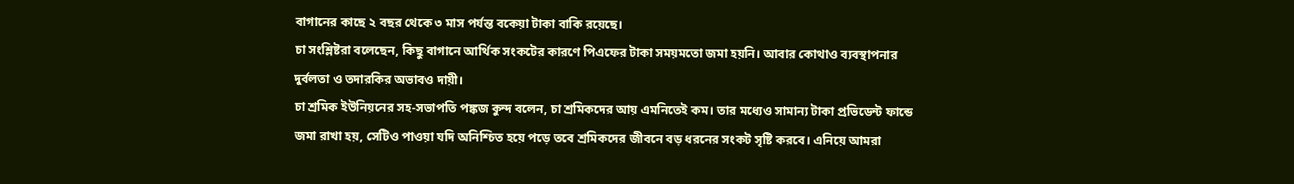বাগানের কাছে ২ বছর থেকে ৩ মাস পর্যন্ত বকেয়া টাকা বাকি রয়েছে।
চা সংশ্লিষ্টরা বলেছেন, কিছু বাগানে আর্থিক সংকটের কারণে পিএফের টাকা সময়মতো জমা হয়নি। আবার কোথাও ব্যবস্থাপনার দুর্বলতা ও তদারকির অভাবও দায়ী।
চা শ্রমিক ইউনিয়নের সহ-সভাপতি পঙ্কজ কুন্দ বলেন, চা শ্রমিকদের আয় এমনিতেই কম। তার মধ্যেও সামান্য টাকা প্রভিডেন্ট ফান্ডে জমা রাখা হয়, সেটিও পাওয়া যদি অনিশ্চিত হয়ে পড়ে তবে শ্রমিকদের জীবনে বড় ধরনের সংকট সৃষ্টি করবে। এনিয়ে আমরা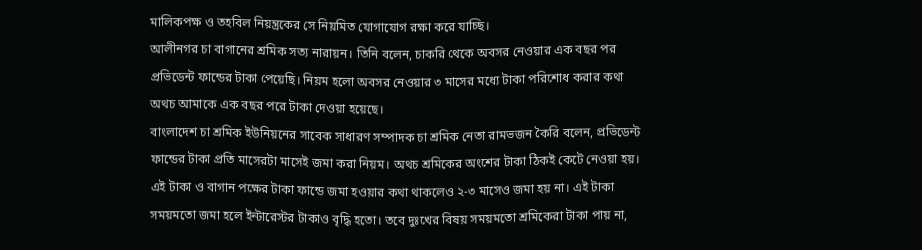মালিকপক্ষ ও তহবিল নিয়ন্ত্রকের সে নিয়মিত যোগাযোগ রক্ষা করে যাচ্ছি।
আলীনগর চা বাগানের শ্রমিক সত্য নারায়ন। তিনি বলেন, চাকরি থেকে অবসর নেওয়ার এক বছর পর প্রভিডেন্ট ফান্ডের টাকা পেয়েছি। নিয়ম হলো অবসর নেওয়ার ৩ মাসের মধ্যে টাকা পরিশোধ করার কথা অথচ আমাকে এক বছর পরে টাকা দেওয়া হয়েছে।
বাংলাদেশ চা শ্রমিক ইউনিয়নের সাবেক সাধারণ সম্পাদক চা শ্রমিক নেতা রামভজন কৈরি বলেন, প্রভিডেন্ট ফান্ডের টাকা প্রতি মাসেরটা মাসেই জমা করা নিয়ম। অথচ শ্রমিকের অংশের টাকা ঠিকই কেটে নেওয়া হয়। এই টাকা ও বাগান পক্ষের টাকা ফান্ডে জমা হওয়ার কথা থাকলেও ২-৩ মাসেও জমা হয় না। এই টাকা সময়মতো জমা হলে ইন্টারেস্টর টাকাও বৃদ্ধি হতো। তবে দুঃখের বিষয় সময়মতো শ্রমিকেরা টাকা পায় না,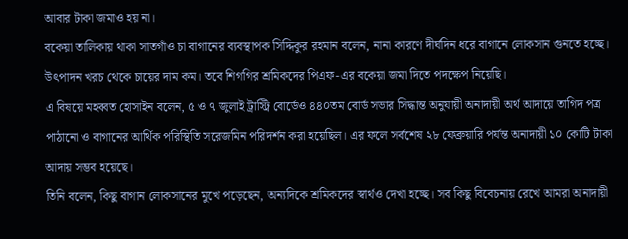আবার টাকা জমাও হয় না।
বকেয়া তালিকায় থাকা সাতগাঁও চা বাগানের ব্যবস্থাপক সিদ্দিকুর রহমান বলেন, নানা কারণে দীর্ঘদিন ধরে বাগানে লোকসান গুনতে হচ্ছে। উৎপাদন খরচ থেকে চায়ের দাম কম। তবে শিগগির শ্রমিকদের পিএফ-এর বকেয়া জমা দিতে পদক্ষেপ নিয়েছি।
এ বিষয়ে মহব্বত হোসাইন বলেন, ৫ ও ৭ জুলাই ট্রাস্ট্রি বোর্ডেও ৪৪০তম বোর্ড সভার সিদ্ধান্ত অনুযায়ী অনাদায়ী অর্থ আদায়ে তাগিদ পত্র পাঠানো ও বাগানের আর্থিক পরিস্থিতি সরেজমিন পরিদর্শন করা হয়েছিল। এর ফলে সর্বশেষ ২৮ ফেব্রুয়ারি পর্যন্ত অনাদায়ী ১০ কোটি টাকা আদায় সম্ভব হয়েছে।
তিনি বলেন, কিছু বাগান লোকসানের মুখে পড়েছেন, অন্যদিকে শ্রমিকদের স্বার্থও দেখা হচ্ছে। সব কিছু বিবেচনায় রেখে আমরা অনাদায়ী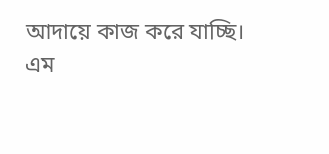আদায়ে কাজ করে যাচ্ছি।
এম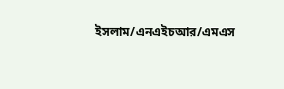ইসলাম/এনএইচআর/এমএস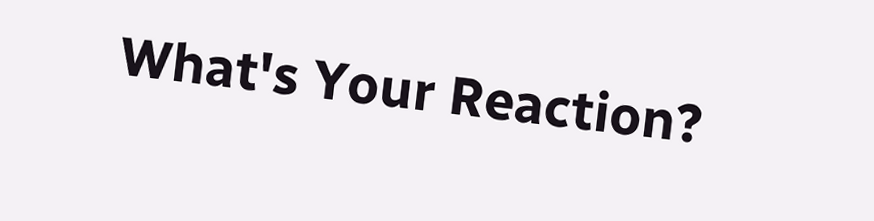What's Your Reaction?